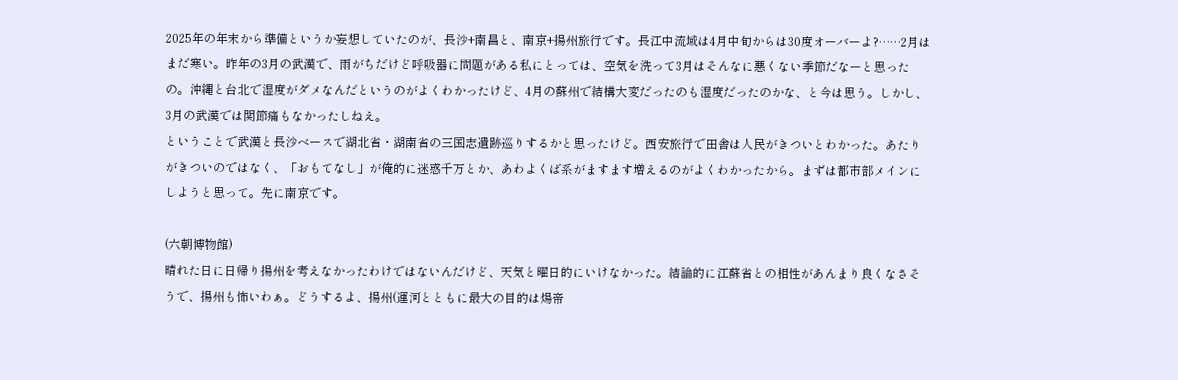2025年の年末から準備というか妄想していたのが、長沙+南昌と、南京+揚州旅行です。長江中流域は4月中旬からは30度オーバーよ?……2月はまだ寒い。昨年の3月の武漢で、雨がちだけど呼吸器に問題がある私にとっては、空気を洗って3月はそんなに悪くない季節だなーと思ったの。沖縄と台北で湿度がダメなんだというのがよくわかったけど、4月の蘇州で結構大変だったのも湿度だったのかな、と今は思う。しかし、3月の武漢では関節痛もなかったしねえ。
ということで武漢と長沙ベースで湖北省・湖南省の三国志遺跡巡りするかと思ったけど。西安旅行で田舎は人民がきついとわかった。あたりがきついのではなく、「おもてなし」が俺的に迷惑千万とか、あわよくば系がますます増えるのがよくわかったから。まずは都市部メインにしようと思って。先に南京です。

(六朝博物館)
晴れた日に日帰り揚州を考えなかったわけではないんだけど、天気と曜日的にいけなかった。結論的に江蘇省との相性があんまり良くなさそうで、揚州も怖いわぁ。どうするよ、揚州(運河とともに最大の目的は煬帝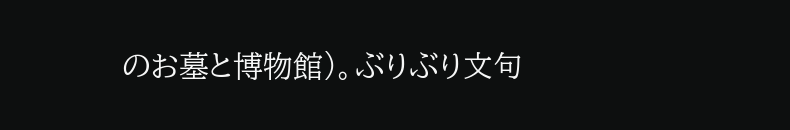のお墓と博物館)。ぶりぶり文句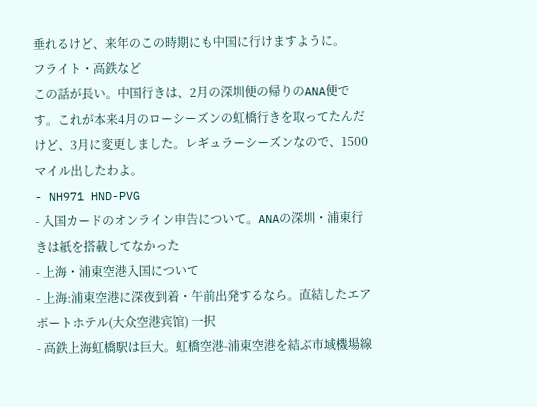垂れるけど、来年のこの時期にも中国に行けますように。
フライト・高鉄など
この話が長い。中国行きは、2月の深圳便の帰りのANA便です。これが本来4月のローシーズンの虹橋行きを取ってたんだけど、3月に変更しました。レギュラーシーズンなので、1500マイル出したわよ。
- NH971 HND-PVG
- 入国カードのオンライン申告について。ANAの深圳・浦東行きは紙を搭載してなかった
- 上海・浦東空港入国について
- 上海:浦東空港に深夜到着・午前出発するなら。直結したエアポートホテル(大众空港宾馆) 一択
- 高鉄上海虹橋駅は巨大。虹橋空港-浦東空港を結ぶ市域機場線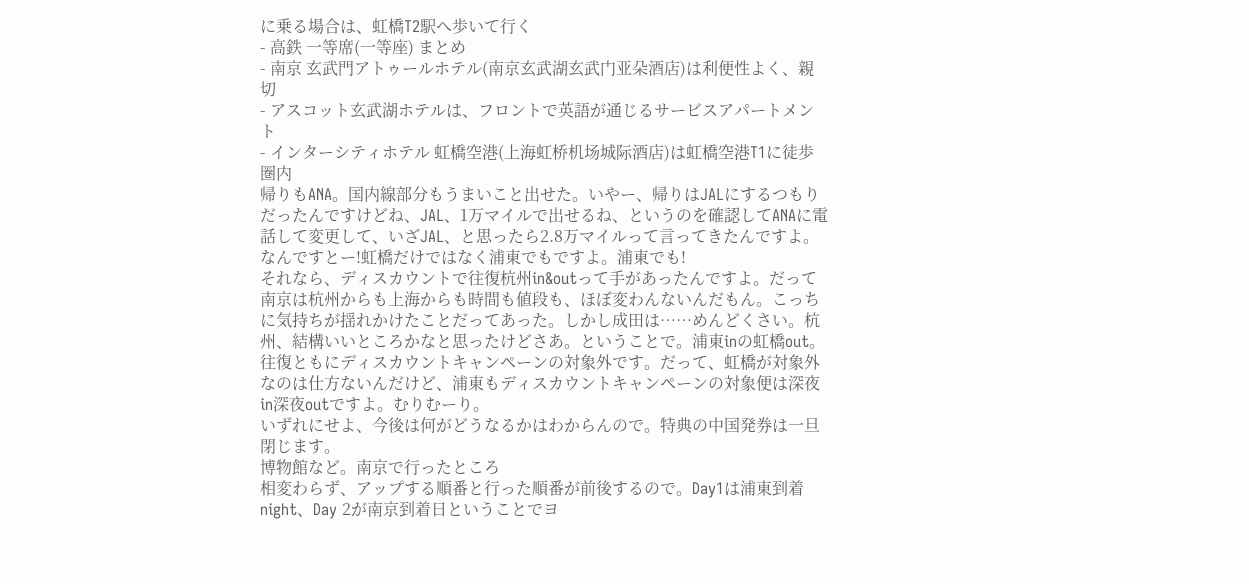に乗る場合は、虹橋T2駅へ歩いて行く
- 高鉄 一等席(一等座) まとめ
- 南京 玄武門アトゥールホテル(南京玄武湖玄武门亚朵酒店)は利便性よく、親切
- アスコット玄武湖ホテルは、フロントで英語が通じるサービスアパートメント
- インターシティホテル 虹橋空港(上海虹桥机场城际酒店)は虹橋空港T1に徒歩圏内
帰りもANA。国内線部分もうまいこと出せた。いやー、帰りはJALにするつもりだったんですけどね、JAL、1万マイルで出せるね、というのを確認してANAに電話して変更して、いざJAL、と思ったら2.8万マイルって言ってきたんですよ。なんですとー!虹橋だけではなく浦東でもですよ。浦東でも!
それなら、ディスカウントで往復杭州in&outって手があったんですよ。だって南京は杭州からも上海からも時間も値段も、ほぼ変わんないんだもん。こっちに気持ちが揺れかけたことだってあった。しかし成田は……めんどくさい。杭州、結構いいところかなと思ったけどさあ。ということで。浦東inの虹橋out。往復ともにディスカウントキャンペーンの対象外です。だって、虹橋が対象外なのは仕方ないんだけど、浦東もディスカウントキャンペーンの対象便は深夜in深夜outですよ。むりむーり。
いずれにせよ、今後は何がどうなるかはわからんので。特典の中国発券は一旦閉じます。
博物館など。南京で行ったところ
相変わらず、アップする順番と行った順番が前後するので。Day1は浦東到着night、Day 2が南京到着日ということでヨ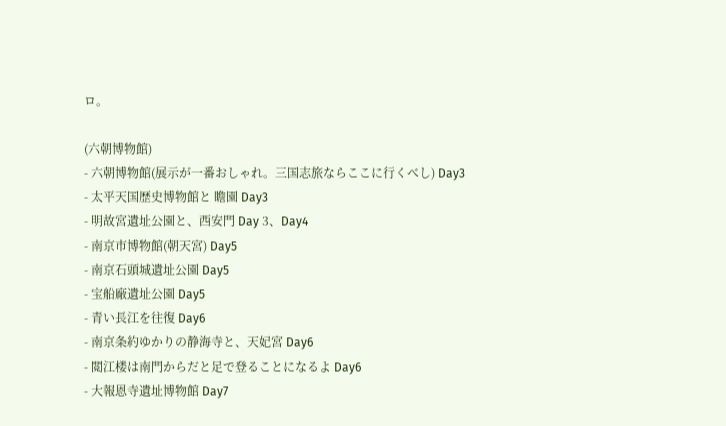ロ。

(六朝博物館)
- 六朝博物館(展示が一番おしゃれ。三国志旅ならここに行くべし) Day3
- 太平天国歴史博物館と 瞻園 Day3
- 明故宮遺址公園と、西安門 Day 3、Day4
- 南京市博物館(朝天宮) Day5
- 南京石頭城遺址公園 Day5
- 宝船廠遺址公園 Day5
- 青い長江を往復 Day6
- 南京条約ゆかりの静海寺と、天妃宮 Day6
- 閲江楼は南門からだと足で登ることになるよ Day6
- 大報恩寺遺址博物館 Day7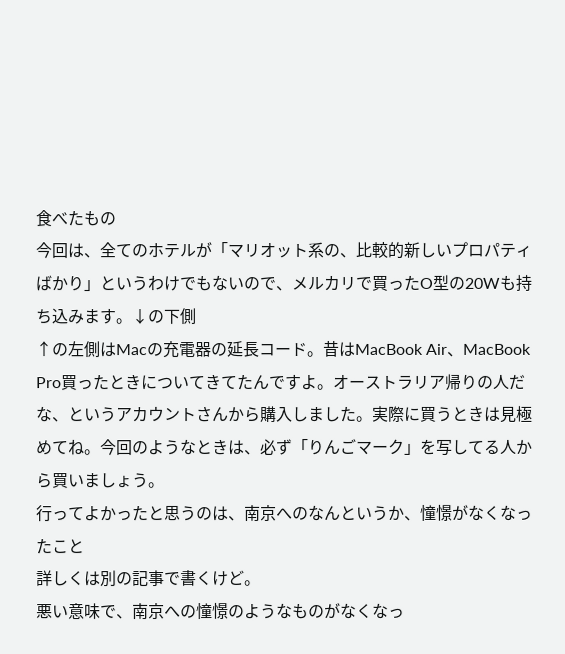食べたもの
今回は、全てのホテルが「マリオット系の、比較的新しいプロパティばかり」というわけでもないので、メルカリで買ったO型の20Wも持ち込みます。↓の下側
↑の左側はMacの充電器の延長コード。昔はMacBook Air、MacBook Pro買ったときについてきてたんですよ。オーストラリア帰りの人だな、というアカウントさんから購入しました。実際に買うときは見極めてね。今回のようなときは、必ず「りんごマーク」を写してる人から買いましょう。
行ってよかったと思うのは、南京へのなんというか、憧憬がなくなったこと
詳しくは別の記事で書くけど。
悪い意味で、南京への憧憬のようなものがなくなっ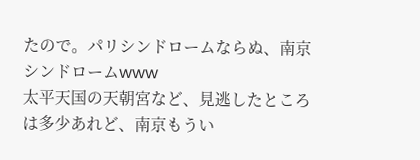たので。パリシンドロームならぬ、南京シンドロームwww
太平天国の天朝宮など、見逃したところは多少あれど、南京もうい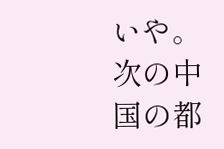いや。次の中国の都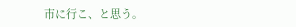市に行こ、と思う。